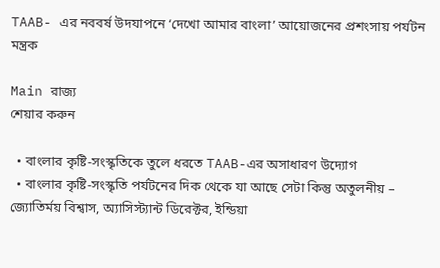TAAB- এর নববর্ষ উদযাপনে ‘দেখো আমার বাংলা’ আয়োজনের প্রশংসায় পর্যটন মন্ত্রক

Main রাজ্য
শেয়ার করুন

  • বাংলার কৃষ্টি-সংস্কৃতিকে তুলে ধরতে TAAB-এর অসাধারণ উদ্যোগ
  • বাংলার কৃষ্টি-সংস্কৃতি পর্যটনের দিক থেকে যা আছে সেটা কিন্তু অতুলনীয় – জ্যোতির্ময় বিশ্বাস, অ্যাসিস্ট্যান্ট ডিরেক্টর, ইন্ডিয়া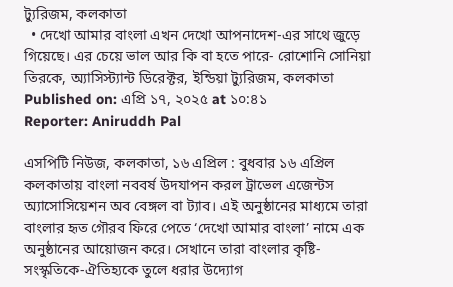ট্যুরিজম, কলকাতা
  • দেখো আমার বাংলা এখন দেখো আপনাদেশ-এর সাথে জুড়ে গিয়েছে। এর চেয়ে ভাল আর কি বা হতে পারে- রোশোনি সোনিয়া তিরকে, অ্যাসিস্ট্যান্ট ডিরেক্টর, ইন্ডিয়া ট্যুরিজম, কলকাতা
Published on: এপ্রি ১৭, ২০২৫ at ১০:৪১
Reporter: Aniruddh Pal

এসপিটি নিউজ, কলকাতা, ১৬ এপ্রিল : বুধবার ১৬ এপ্রিল কলকাতায় বাংলা নববর্ষ উদযাপন করল ট্রাভেল এজেন্টস অ্যাসোসিয়েশন অব বেঙ্গল বা ট্যাব। এই অনুষ্ঠানের মাধ্যমে তারা বাংলার হৃত গৌরব ফিরে পেতে ‘দেখো আমার বাংলা’ নামে এক অনুষ্ঠানের আয়োজন করে। সেখানে তারা বাংলার কৃষ্টি-সংস্কৃতিকে-ঐতিহ্যকে তুলে ধরার উদ্যোগ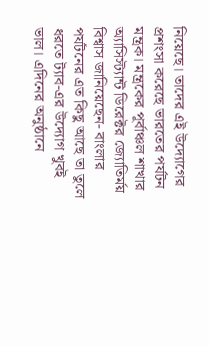নিয়েছে। তাদের এই উদ্যোগের প্রশংসা করেছে ভারতের পর্যটন মন্ত্রক। মন্ত্রকের পূর্বাঞ্চল শাখার অ্যাসিস্ট্যান্ট ডিরেক্টর জ্যোতির্ময় বিশ্বাস জানিয়েছেন- বাংলার পর্যটনের এত কিছু আছে তা তুলে ধরতে ট্যাব-এর উদ্যোগ খুবই ভাল। এদিনের অনুষ্ঠানে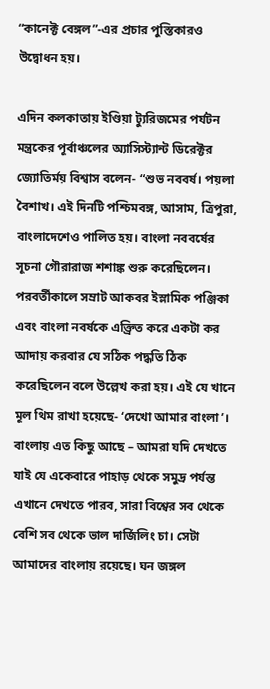“কানেক্ট বেঙ্গল”-এর প্রচার পুস্তিকারও উদ্বোধন হয়।

এদিন কলকাতায় ইণ্ডিয়া ট্যুরিজমের পর্যটন মন্ত্রকের পূর্বাঞ্চলের অ্যাসিস্ট্যান্ট ডিরেক্টর জ্যোতির্ময় বিশ্বাস বলেন- “শুভ নববর্ষ। পয়লা বৈশাখ। এই দিনটি পশ্চিমবঙ্গ, আসাম, ত্রিপুরা, বাংলাদেশেও পালিত হয়। বাংলা নববর্ষের সূচনা গৌরারাজ শশাঙ্ক শুরু করেছিলেন। পরবর্তীকালে সম্রাট আকবর ইস্লামিক পঞ্জিকা এবং বাংলা নবর্ষকে এক্ত্রিত করে একটা কর আদায় করবার যে সঠিক পদ্ধতি ঠিক করেছিলেন বলে উল্লেখ করা হয়। এই যে খানে মূল থিম রাখা হয়েছে- ‘দেখো আমার বাংলা’। বাংলায় এত কিছু আছে – আমরা যদি দেখতে যাই যে একেবারে পাহাড় থেকে সমুদ্র পর্যন্ত এখানে দেখতে পারব, সারা বিশ্বের সব থেকে বেশি সব থেকে ভাল দার্জিলিং চা। সেটা আমাদের বাংলায় রয়েছে। ঘন জঙ্গল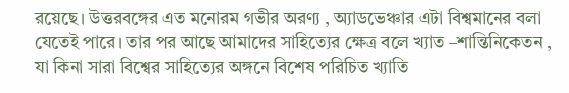রয়েছে। উত্তরবঙ্গের এত মনোরম গভীর অরণ্য , অ্যাডভেঞ্চার এটা বিশ্বমানের বলা যেতেই পারে। তার পর আছে আমাদের সাহিত্যের ক্ষেত্র বলে খ্যাত –শান্তিনিকেতন , যা কিনা সারা বিশ্বের সাহিত্যের অঙ্গনে বিশেষ পরিচিত খ্যাতি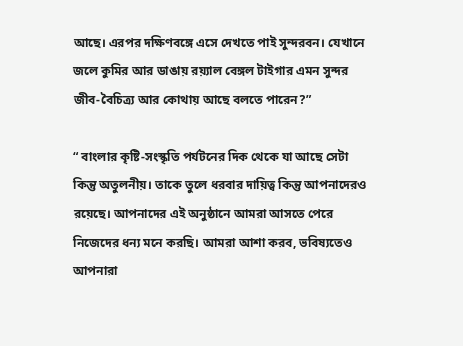আছে। এরপর দক্ষিণবঙ্গে এসে দেখতে পাই সুন্দরবন। যেখানে জলে কুমির আর ডাঙায় রয়্যাল বেঙ্গল টাইগার এমন সুন্দর জীব-বৈচিত্র্য আর কোথায় আছে বলতে পারেন?”

“ বাংলার কৃষ্টি-সংস্কৃতি পর্যটনের দিক থেকে যা আছে সেটা কিন্তু অতুলনীয়। তাকে তুলে ধরবার দায়িত্ব কিন্তু আপনাদেরও রয়েছে। আপনাদের এই অনুষ্ঠানে আমরা আসতে পেরে নিজেদের ধন্য মনে করছি। আমরা আশা করব, ভবিষ্যতেও আপনারা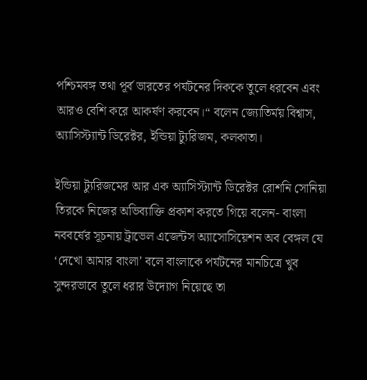পশ্চিমবঙ্গ তথা পূর্ব ভারতের পর্যটনের দিককে তুলে ধরবেন এবং আরও বেশি করে আকর্ষণ করবেন।“ বলেন জ্যোতির্ময় বিশ্বাস, অ্যাসিস্ট্যান্ট ডিরেক্টর, ইন্ডিয়া ট্যুরিজম, কলকাতা।

ইন্ডিয়া ট্যুরিজমের আর এক অ্যাসিস্ট্যান্ট ডিরেক্টর রোশনি সোনিয়া তিরকে নিজের অভিব্যাক্তি প্রকাশ করতে গিয়ে বলেন- বাংলা  নববর্ষের সূচনায় ট্রাভেল এজেন্টস অ্যাসোসিয়েশন অব বেঙ্গল যে ‘দেখো আমার বাংলা’ বলে বাংলাকে পর্যটনের মানচিত্রে খুব সুন্দরভাবে তুলে ধরার উদ্যোগ নিয়েছে তা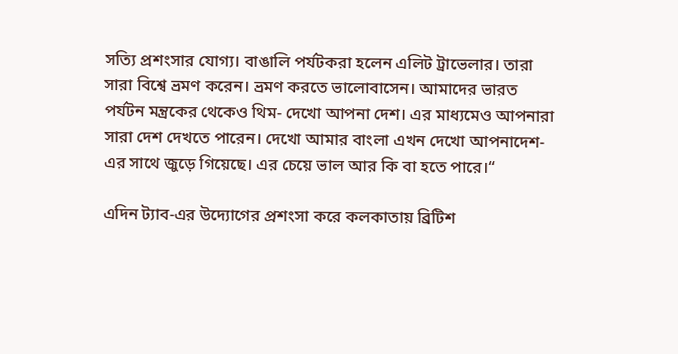সত্যি প্রশংসার যোগ্য। বাঙালি পর্যটকরা হলেন এলিট ট্রাভেলার। তারা সারা বিশ্বে ভ্রমণ করেন। ভ্রমণ করতে ভালোবাসেন। আমাদের ভারত পর্যটন মন্ত্রকের থেকেও থিম- দেখো আপনা দেশ। এর মাধ্যমেও আপনারা সারা দেশ দেখতে পারেন। দেখো আমার বাংলা এখন দেখো আপনাদেশ-এর সাথে জুড়ে গিয়েছে। এর চেয়ে ভাল আর কি বা হতে পারে।“

এদিন ট্যাব-এর উদ্যোগের প্রশংসা করে কলকাতায় ব্রিটিশ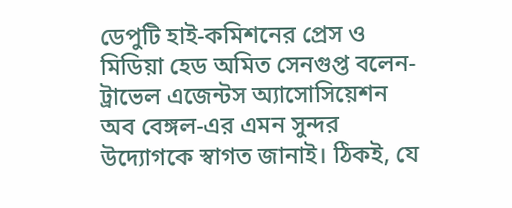ডেপুটি হাই-কমিশনের প্রেস ও মিডিয়া হেড অমিত সেনগুপ্ত বলেন- ট্রাভেল এজেন্টস অ্যাসোসিয়েশন অব বেঙ্গল-এর এমন সুন্দর উদ্যোগকে স্বাগত জানাই। ঠিকই, যে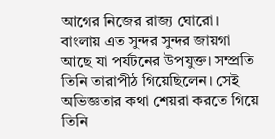আগের নিজের রাজ্য ঘোরো। বাংলায় এত সুন্দর সুন্দর জায়গা আছে যা পর্যটনের উপযুক্ত। সম্প্রতি তিনি তারাপীঠ গিয়েছিলেন। সেই অভিজ্ঞতার কথা শেয়রা করতে গিয়ে তিনি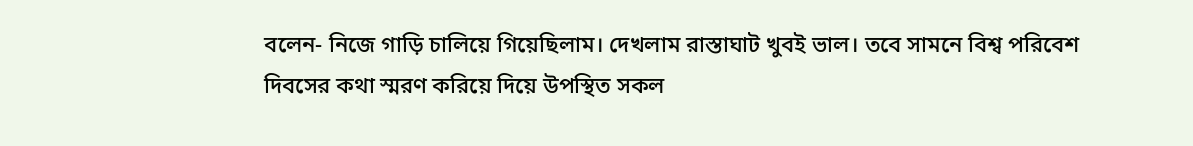বলেন- নিজে গাড়ি চালিয়ে গিয়েছিলাম। দেখলাম রাস্তাঘাট খুবই ভাল। তবে সামনে বিশ্ব পরিবেশ দিবসের কথা স্মরণ করিয়ে দিয়ে উপস্থিত সকল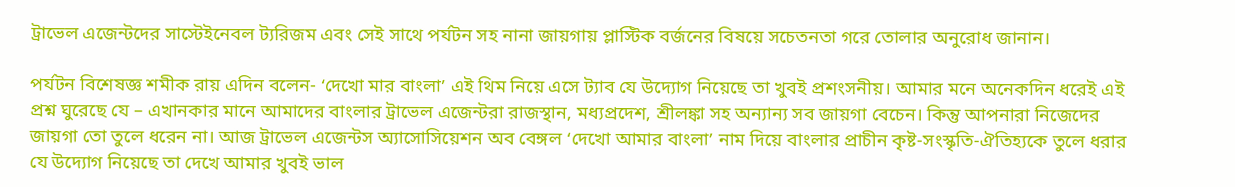ট্রাভেল এজেন্টদের সাস্টেইনেবল ট্যরিজম এবং সেই সাথে পর্যটন সহ নানা জায়গায় প্লাস্টিক বর্জনের বিষয়ে সচেতনতা গরে তোলার অনুরোধ জানান।

পর্যটন বিশেষজ্ঞ শমীক রায় এদিন বলেন- ‘দেখো মার বাংলা’ এই থিম নিয়ে এসে ট্যাব যে উদ্যোগ নিয়েছে তা খুবই প্রশংসনীয়। আমার মনে অনেকদিন ধরেই এই প্রশ্ন ঘুরেছে যে – এখানকার মানে আমাদের বাংলার ট্রাভেল এজেন্টরা রাজস্থান, মধ্যপ্রদেশ, শ্রীলঙ্কা সহ অন্যান্য সব জায়গা বেচেন। কিন্তু আপনারা নিজেদের জায়গা তো তুলে ধরেন না। আজ ট্রাভেল এজেন্টস অ্যাসোসিয়েশন অব বেঙ্গল ‘দেখো আমার বাংলা’ নাম দিয়ে বাংলার প্রাচীন কৃষ্ট-সংস্কৃতি-ঐতিহ্যকে তুলে ধরার যে উদ্যোগ নিয়েছে তা দেখে আমার খুবই ভাল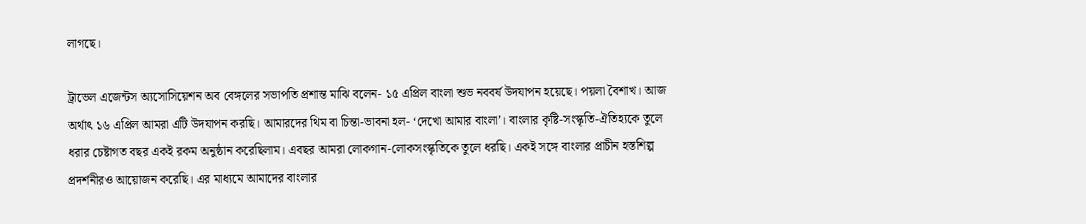লাগছে।

ট্রাভেল এজেন্টস অ্যসোসিয়েশন অব বেঙ্গলের সভাপতি প্রশান্ত মাঝি বলেন- ১৫ এপ্রিল বাংলা শুভ নববর্ষ উদযাপন হয়েছে। পয়লা বৈশাখ। আজ অর্থাৎ ১৬ এপ্রিল আমরা এটি উদযাপন করছি। আমারদের থিম বা চিন্তা-ভাবনা হল- ‘দেখো আমার বাংলা’। বাংলার কৃষ্টি-সংস্কৃতি-ঐতিহ্যকে তুলে ধরার চেষ্টাগত বছর একই রকম অনুষ্ঠান করেছিলাম। এবছর আমরা লোকগান-লোকসংস্কৃতিকে তুলে ধরছি। একই সঙ্গে বাংলার প্রাচীন হস্তশিল্প  প্রদর্শনীরও আয়োজন করেছি। এর মাধ্যমে আমাদের বাংলার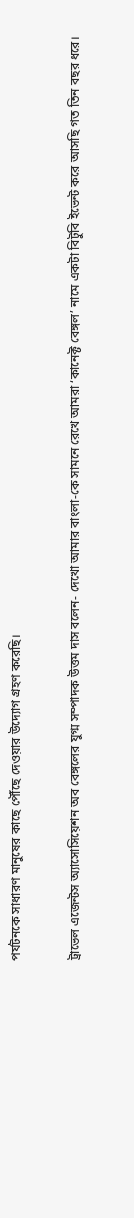পর্যটনকে সাধারণ মানুষের কাছে পৌঁছে দেওয়ার উদ্যোগ গ্রহণ করেছি।

ট্রাভেল এজেন্টস অ্যাসোসিয়েশন অব বেঙ্গলের যুগ্ম সম্পাদক উত্তম দাস বলেন- দেখো আমার বাংলা-কে সামনে রেখে আমরা ‘কানেক্ট বেঙ্গল’ নামে একটা বিটুবি ইভেন্ট করে আসছি গত তিন বছর ধরে।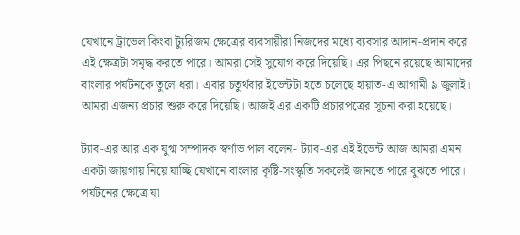যেখানে ট্রাভেল কিংবা ট্যুরিজম ক্ষেত্রের ব্যবসায়ীরা নিজদের মধ্যে ব্যবসার আদান-প্রদান করে এই ক্ষেত্রটা সমৃদ্ধ করতে পারে। আমরা সেই সুযোগ করে দিয়েছি। এর পিছনে রয়েছে আমাদের বাংলার পর্যটনকে তুলে ধরা। এবার চতুর্থবার ইভেন্টটা হতে চলেছে হায়াত-এ আগামী ৯ জুলাই। আমরা এজন্য প্রচার শুরু করে দিয়েছি। আজই এর একটি প্রচারপত্রের সূচনা করা হয়েছে।

ট্যাব-এর আর এক যুগ্ম সম্পাদক স্বর্ণাভ পাল বলেন- ট্যাব-এর এই ইভেন্ট আজ আমরা এমন একটা জায়গায় নিয়ে যাচ্ছি যেখানে বাংলার কৃষ্টি-সংস্কৃতি সকলেই জানতে পারে বুঝতে পারে। পর্যটনের ক্ষেত্রে যা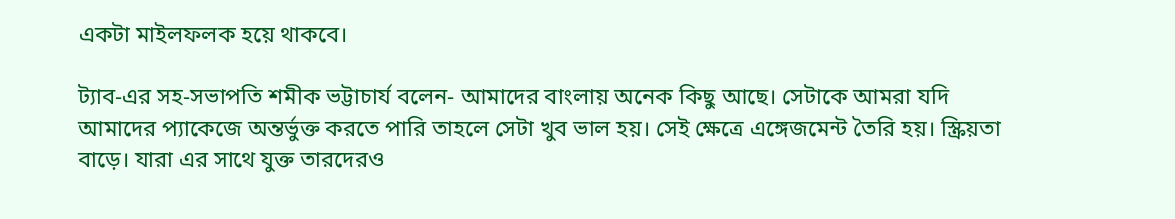একটা মাইলফলক হয়ে থাকবে।

ট্যাব-এর সহ-সভাপতি শমীক ভট্টাচার্য বলেন- আমাদের বাংলায় অনেক কিছু আছে। সেটাকে আমরা যদি আমাদের প্যাকেজে অন্তর্ভুক্ত করতে পারি তাহলে সেটা খুব ভাল হয়। সেই ক্ষেত্রে এঙ্গেজমেন্ট তৈরি হয়। স্ক্রিয়তা বাড়ে। যারা এর সাথে যুক্ত তারদেরও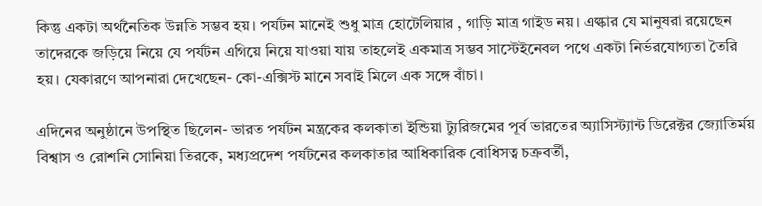কিন্তু একটা অর্থনৈতিক উন্নতি সম্ভব হয়। পর্যটন মানেই শুধু মাত্র হোটেলিয়ার , গাড়ি মাত্র গাইড নয়। এল্কার যে মানুষরা রয়েছেন তাদেরকে জড়িয়ে নিয়ে যে পর্যটন এগিয়ে নিয়ে যাওয়া যায় তাহলেই একমাত্র সম্ভব সাস্টেইনেবল পথে একটা নির্ভরযোগ্যতা তৈরি হয়। যেকারণে আপনারা দেখেছেন- কো-এক্সিস্ট মানে সবাই মিলে এক সঙ্গে বাঁচা।

এদিনের অনুষ্ঠানে উপস্থিত ছিলেন- ভারত পর্যটন মন্ত্রকের কলকাতা ইন্ডিয়া ট্যুরিজমের পূর্ব ভারতের অ্যাসিস্ট্যান্ট ডিরেক্টর জ্যোতির্ময় বিশ্বাস ও রোশনি সোনিয়া তিরকে, মধ্যপ্রদেশ পর্যটনের কলকাতার আধিকারিক বোধিসত্ব চক্রবর্তী,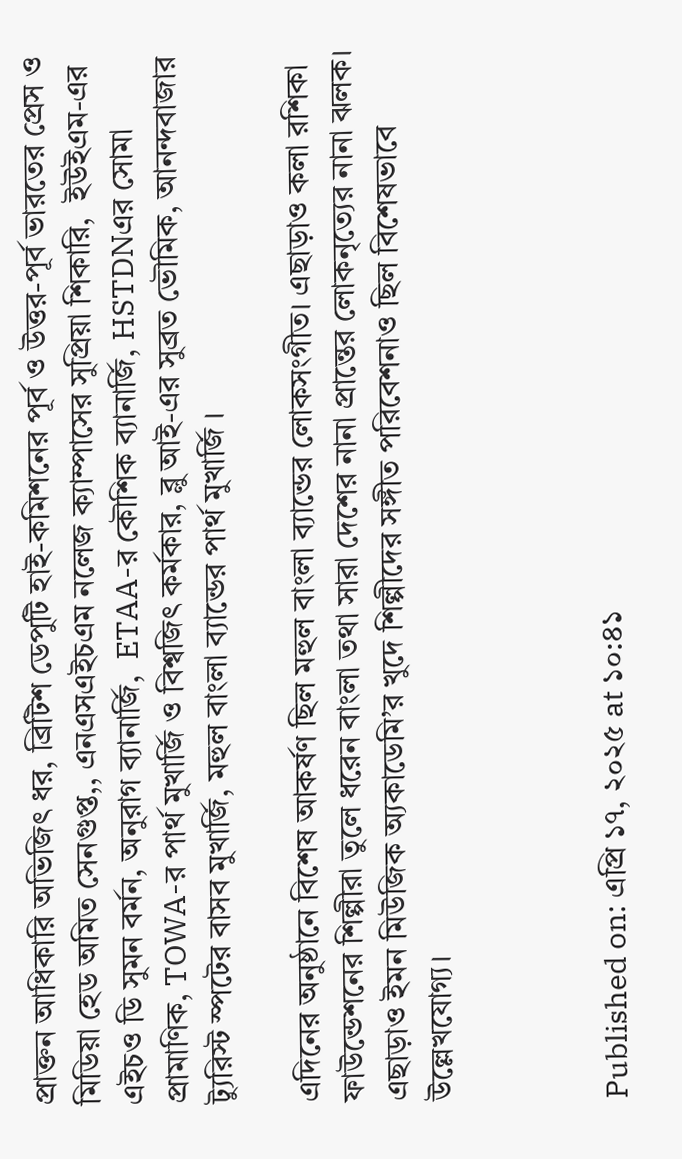প্রাক্তন আধিকারি অভিজিৎ ধর, ব্রিটিশ ডেপুটি হাই-কমিশনের পূর্ব ও উত্তর-পূর্ব ভারতের প্রেস ও মিডিয়া হেড অমিত সেনগুপ্ত,, এনএসএইচএম নলেজ ক্যাম্পাসের সুপ্রিয়া শিকারি,  ইউইএম-এর এইচও ডি সুমন বর্মন, অনুরাগ ব্যানার্জি,  ETAA-র কৌশিক ব্যানার্জি, HSTDNএর সোমা প্রামাণিক, TOWA-র পার্থ মুখার্জি ও বিশ্বজিৎ কর্মকার, ব্লু আই-এর সুব্রত ভৌমিক, আনন্দবাজার ট্যুরিস্ট স্পটের বাসব মুখার্জি, মহুল বাংলা ব্যান্ডের পার্থ মুখার্জি ।

এদিনের অনুষ্ঠানে বিশেষ আকর্ষণ ছিল মহুল বাংলা ব্যান্ডের লোকসংগীত। এছাড়াও কলা রশিকা ফাউন্ডেশনের শিল্পীরা তুলে ধরেন বাংলা তথা সারা দেশের নানা প্রান্তের লোকনৃত্যের নানা ঝলক। এছাড়াও ইমন মিউজিক অ্যকাডেমি’র খুদে শিল্পীদের সঙ্গীত পরিবেশনাও ছিল বিশেষভাবে উল্লেখযোগ্য।



Published on: এপ্রি ১৭, ২০২৫ at ১০:৪১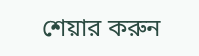শেয়ার করুন